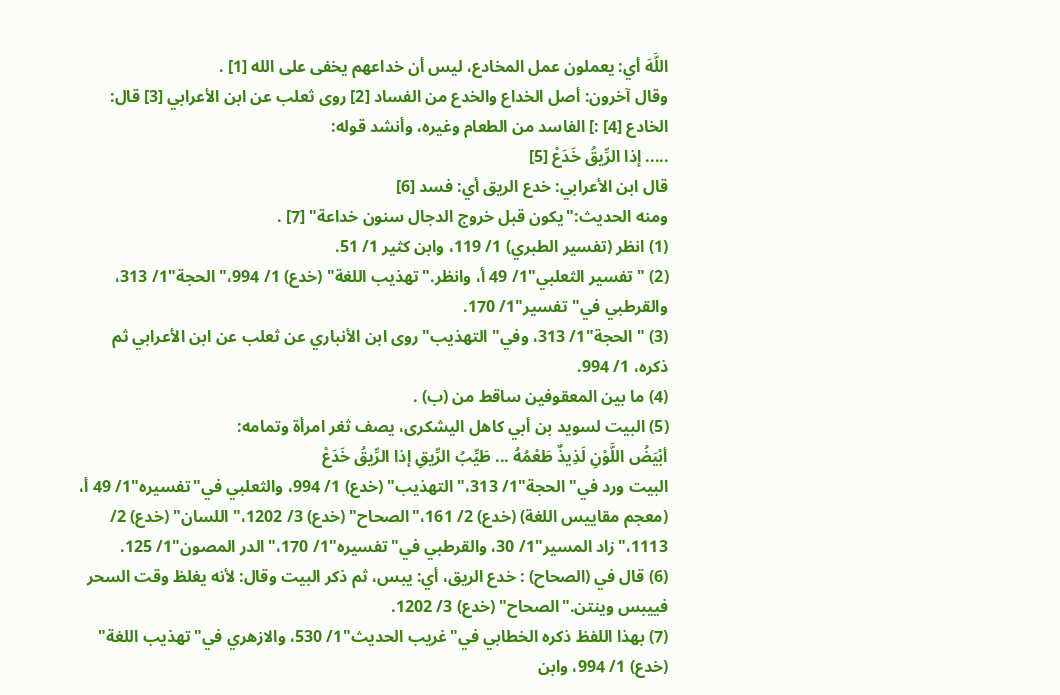اللَّهَ أي: يعملون عمل المخادع، ليس أن خداعهم يخفى على الله [1] .
وقال آخرون: أصل الخداع والخدع من الفساد [2] روى ثعلب عن ابن الأعرابي [3] قال: الخادع [4] :] الفاسد من الطعام وغيره، وأنشد قوله:
..... إذا الرِّيقُ خَدَعْ [5]
قال ابن الأعرابي: خدع الريق أي: فسد [6]
ومنه الحديث:"يكون قبل خروج الدجال سنون خداعة" [7] .
(1) انظر (تفسير الطبري) 1/ 119، وابن كثير 1/ 51.
(2) "تفسير الثعلبي"1/ 49 أ، وانظر."تهذيب اللغة" (خدع) 1/ 994،"الحجة"1/ 313، والقرطبي في"تفسير"1/ 170.
(3) "الحجة"1/ 313، وفي"التهذيب"روى ابن الأنباري عن ثعلب عن ابن الأعرابي ثم ذكره، 1/ 994.
(4) ما بين المعقوفين ساقط من (ب) .
(5) البيت لسويد بن أبي كاهل اليشكرى، يصف ثغر امرأة وتمامه:
أبْيَضُ اللَّوْنِ لَذِيذٌ طَعْمُهُ ... طَيِّبُ الرِّيقِ إذا الرِّيقُ خَدَعْ
البيت ورد في"الحجة"1/ 313،"التهذيب" (خدع) 1/ 994، والثعلبي في"تفسيره"1/ 49 أ، (معجم مقاييس اللغة) (خدع) 2/ 161،"الصحاح" (خدع) 3/ 1202،"اللسان" (خدع) 2/ 1113،"زاد المسير"1/ 30، والقرطبي في"تفسيره"1/ 170،"الدر المصون"1/ 125.
(6) قال في (الصحاح) : خدع الريق، أي: يبس، ثم ذكر البيت وقال: لأنه يغلظ وقت السحر فييبس وينتن."الصحاح" (خدع) 3/ 1202.
(7) بهذا اللفظ ذكره الخطابي في"غريب الحديث"1/ 530، والازهري في"تهذيب اللغة" (خدع) 1/ 994، وابن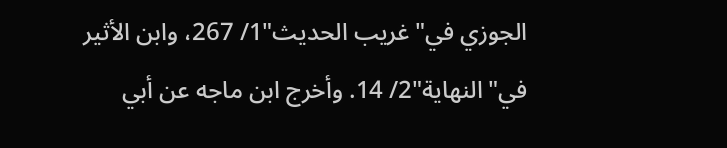الجوزي في"غريب الحديث"1/ 267، وابن الأثير في"النهاية"2/ 14. وأخرج ابن ماجه عن أبي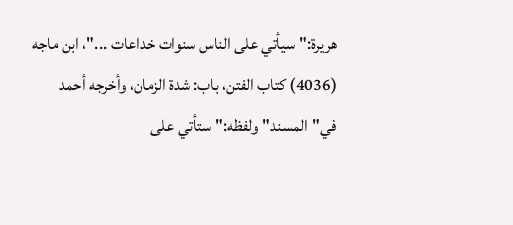هريرة:"سيأتي على الناس سنوات خداعات ..."، ابن ماجه (4036) كتاب الفتن، باب: شدة الزمان، وأخرجه أحمد في"المسند"ولفظه:"ستأتي على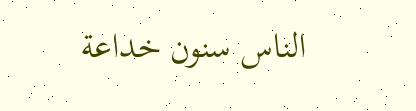الناس سنون خداعة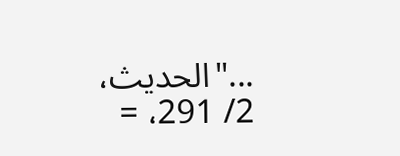..."الحديث، 2/ 291، =